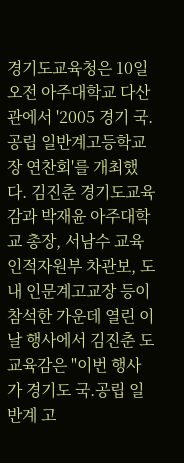경기도교육청은 10일 오전 아주대학교 다산관에서 '2005 경기 국.공립 일반계고등학교장 연찬회'를 개최했다. 김진춘 경기도교육감과 박재윤 아주대학교 총장, 서남수 교육인적자원부 차관보, 도내 인문계고교장 등이 참석한 가운데 열린 이날 행사에서 김진춘 도교육감은 "이번 행사가 경기도 국.공립 일반계 고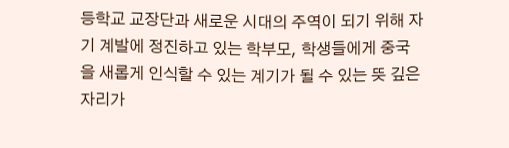등학교 교장단과 새로운 시대의 주역이 되기 위해 자기 계발에 정진하고 있는 학부모, 학생들에게 중국을 새롭게 인식할 수 있는 계기가 될 수 있는 뜻 깊은 자리가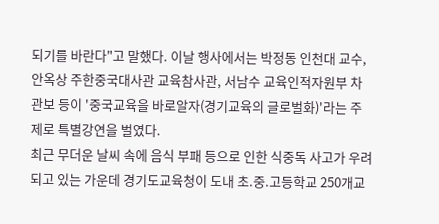되기를 바란다"고 말했다. 이날 행사에서는 박정동 인천대 교수, 안옥상 주한중국대사관 교육참사관, 서남수 교육인적자원부 차관보 등이 '중국교육을 바로알자(경기교육의 글로벌화)'라는 주제로 특별강연을 벌였다.
최근 무더운 날씨 속에 음식 부패 등으로 인한 식중독 사고가 우려되고 있는 가운데 경기도교육청이 도내 초.중.고등학교 250개교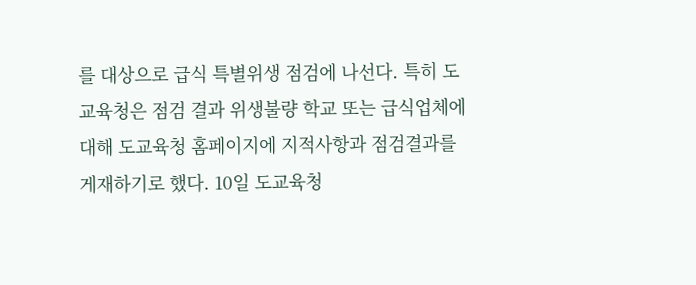를 대상으로 급식 특별위생 점검에 나선다. 특히 도교육청은 점검 결과 위생불량 학교 또는 급식업체에 대해 도교육청 홈페이지에 지적사항과 점검결과를 게재하기로 했다. 10일 도교육청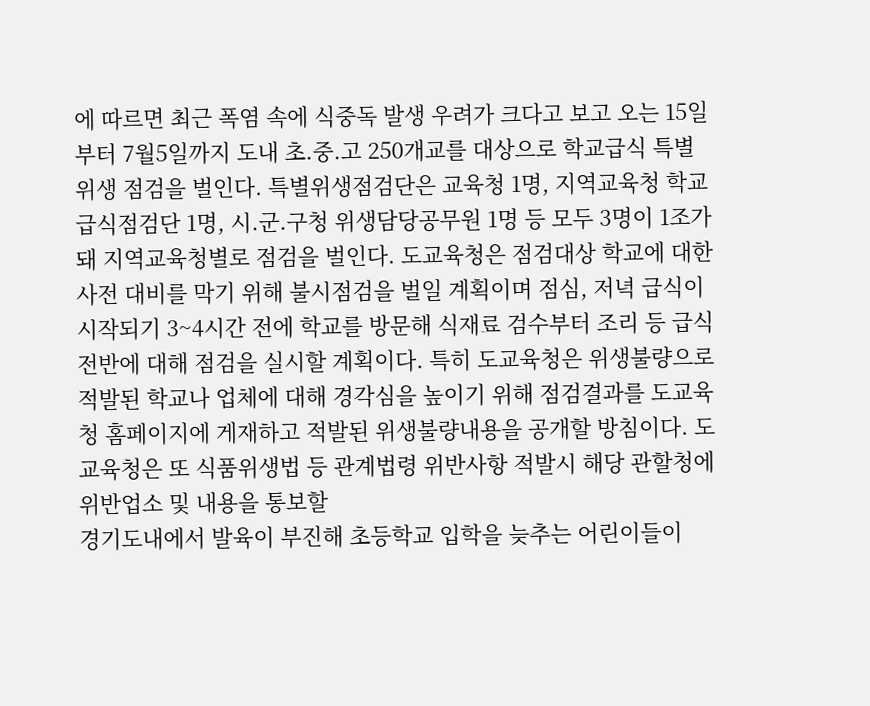에 따르면 최근 폭염 속에 식중독 발생 우려가 크다고 보고 오는 15일부터 7월5일까지 도내 초.중.고 250개교를 대상으로 학교급식 특별위생 점검을 벌인다. 특별위생점검단은 교육청 1명, 지역교육청 학교급식점검단 1명, 시.군.구청 위생담당공무원 1명 등 모두 3명이 1조가 돼 지역교육청별로 점검을 벌인다. 도교육청은 점검대상 학교에 대한 사전 대비를 막기 위해 불시점검을 벌일 계획이며 점심, 저녁 급식이 시작되기 3~4시간 전에 학교를 방문해 식재료 검수부터 조리 등 급식전반에 대해 점검을 실시할 계획이다. 특히 도교육청은 위생불량으로 적발된 학교나 업체에 대해 경각심을 높이기 위해 점검결과를 도교육청 홈페이지에 게재하고 적발된 위생불량내용을 공개할 방침이다. 도교육청은 또 식품위생법 등 관계법령 위반사항 적발시 해당 관할청에 위반업소 및 내용을 통보할
경기도내에서 발육이 부진해 초등학교 입학을 늦추는 어린이들이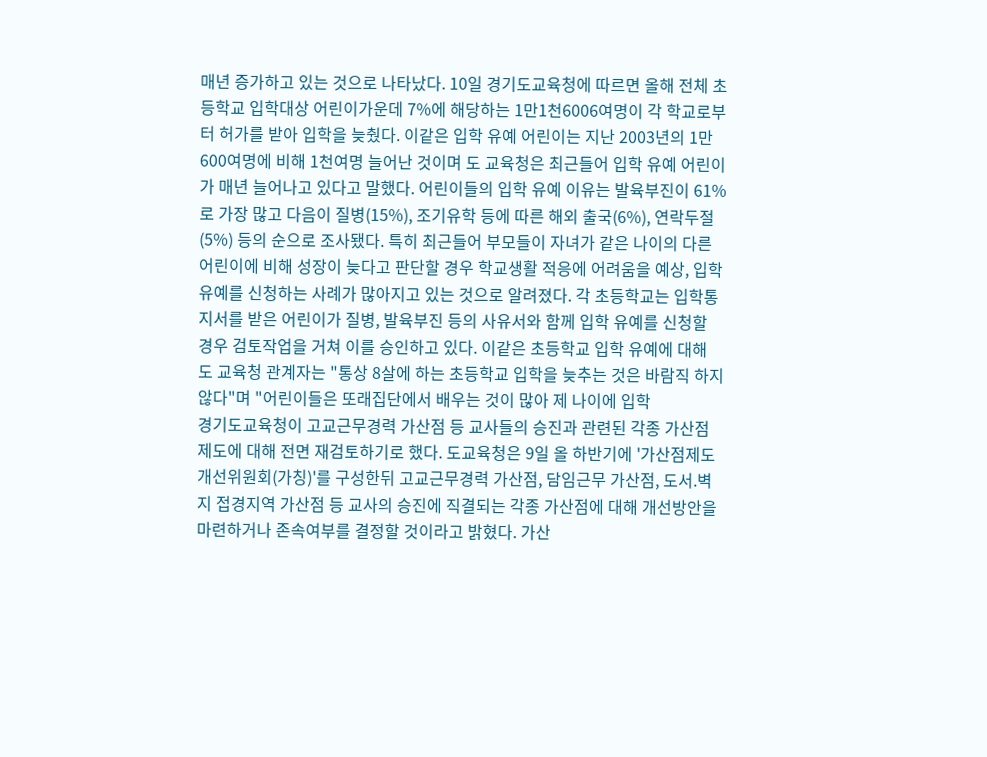매년 증가하고 있는 것으로 나타났다. 10일 경기도교육청에 따르면 올해 전체 초등학교 입학대상 어린이가운데 7%에 해당하는 1만1천6006여명이 각 학교로부터 허가를 받아 입학을 늦췄다. 이같은 입학 유예 어린이는 지난 2003년의 1만600여명에 비해 1천여명 늘어난 것이며 도 교육청은 최근들어 입학 유예 어린이가 매년 늘어나고 있다고 말했다. 어린이들의 입학 유예 이유는 발육부진이 61%로 가장 많고 다음이 질병(15%), 조기유학 등에 따른 해외 출국(6%), 연락두절(5%) 등의 순으로 조사됐다. 특히 최근들어 부모들이 자녀가 같은 나이의 다른 어린이에 비해 성장이 늦다고 판단할 경우 학교생활 적응에 어려움을 예상, 입학 유예를 신청하는 사례가 많아지고 있는 것으로 알려졌다. 각 초등학교는 입학통지서를 받은 어린이가 질병, 발육부진 등의 사유서와 함께 입학 유예를 신청할 경우 검토작업을 거쳐 이를 승인하고 있다. 이같은 초등학교 입학 유예에 대해 도 교육청 관계자는 "통상 8살에 하는 초등학교 입학을 늦추는 것은 바람직 하지 않다"며 "어린이들은 또래집단에서 배우는 것이 많아 제 나이에 입학
경기도교육청이 고교근무경력 가산점 등 교사들의 승진과 관련된 각종 가산점 제도에 대해 전면 재검토하기로 했다. 도교육청은 9일 올 하반기에 '가산점제도 개선위원회(가칭)'를 구성한뒤 고교근무경력 가산점, 담임근무 가산점, 도서.벽지 접경지역 가산점 등 교사의 승진에 직결되는 각종 가산점에 대해 개선방안을 마련하거나 존속여부를 결정할 것이라고 밝혔다. 가산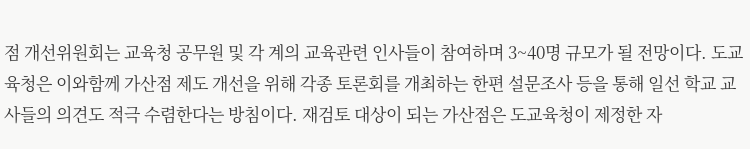점 개선위원회는 교육청 공무원 및 각 계의 교육관련 인사들이 참여하며 3~40명 규모가 될 전망이다. 도교육청은 이와함께 가산점 제도 개선을 위해 각종 토론회를 개최하는 한편 설문조사 등을 통해 일선 학교 교사들의 의견도 적극 수렴한다는 방침이다. 재검토 대상이 되는 가산점은 도교육청이 제정한 자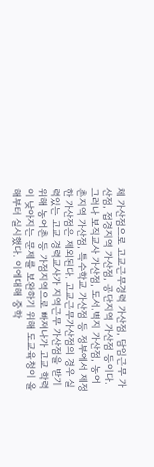체 가산점으로 고교근무경력 가산점, 담임근무 가산점, 접경지역 가산점, 공단지역 가산점 등이다. 그러나 보직교사 가산점, 도서.벽지 가산점, 농어촌지역 가산점, 특수학교 가산점 등 정부에서 제정한 가산점은 제외된다. 고교근무가산점의 경우 실력있는 고교 경력교사가 지역근무 가산점을 받기위해 농어촌 등 가점지역으로 빠져나가 고교 학력이 낮아지는 문제를 보완하기 위해 도교육청이 올해부터 실시했다. 이에대해 중학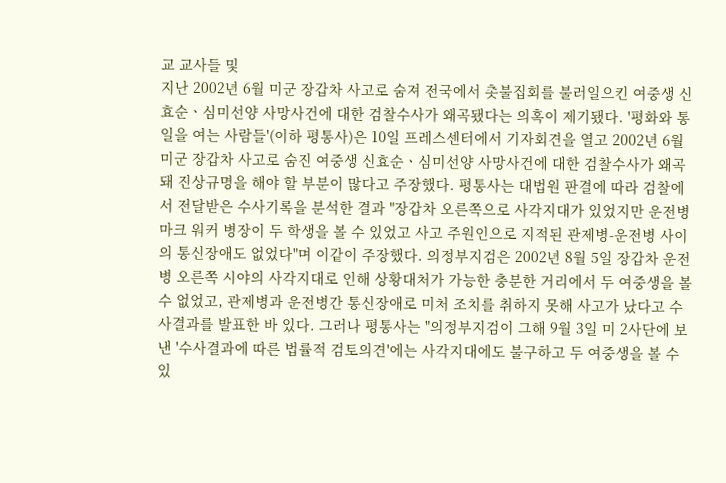교 교사들 및
지난 2002년 6월 미군 장갑차 사고로 숨져 전국에서 촛불집회를 불러일으킨 여중생 신효순ㆍ심미선양 사망사건에 대한 검찰수사가 왜곡됐다는 의혹이 제기됐다. '평화와 통일을 여는 사람들'(이하 평통사)은 10일 프레스센터에서 기자회견을 열고 2002년 6월 미군 장갑차 사고로 숨진 여중생 신효순ㆍ심미선양 사망사건에 대한 검찰수사가 왜곡돼 진상규명을 해야 할 부분이 많다고 주장했다. 평통사는 대법원 판결에 따라 검찰에서 전달받은 수사기록을 분석한 결과 "장갑차 오른쪽으로 사각지대가 있었지만 운전병 마크 워커 병장이 두 학생을 볼 수 있었고 사고 주원인으로 지적된 관제병-운전병 사이의 통신장애도 없었다"며 이같이 주장했다. 의정부지검은 2002년 8월 5일 장갑차 운전병 오른쪽 시야의 사각지대로 인해 상황대처가 가능한 충분한 거리에서 두 여중생을 볼 수 없었고, 관제병과 운전병간 통신장애로 미처 조치를 취하지 못해 사고가 났다고 수사결과를 발표한 바 있다. 그러나 평통사는 "의정부지검이 그해 9월 3일 미 2사단에 보낸 '수사결과에 따른 법률적 검토의견'에는 사각지대에도 불구하고 두 여중생을 볼 수 있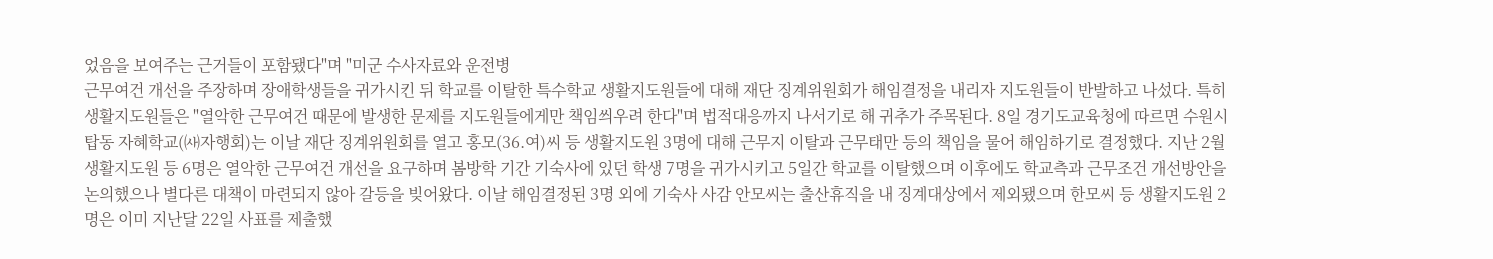었음을 보여주는 근거들이 포함됐다"며 "미군 수사자료와 운전병
근무여건 개선을 주장하며 장애학생들을 귀가시킨 뒤 학교를 이탈한 특수학교 생활지도원들에 대해 재단 징계위원회가 해임결정을 내리자 지도원들이 반발하고 나섰다. 특히 생활지도원들은 "열악한 근무여건 때문에 발생한 문제를 지도원들에게만 책임씌우려 한다"며 법적대응까지 나서기로 해 귀추가 주목된다. 8일 경기도교육청에 따르면 수원시 탑동 자혜학교(㈔자행회)는 이날 재단 징계위원회를 열고 홍모(36.여)씨 등 생활지도원 3명에 대해 근무지 이탈과 근무태만 등의 책임을 물어 해임하기로 결정했다. 지난 2월 생활지도원 등 6명은 열악한 근무여건 개선을 요구하며 봄방학 기간 기숙사에 있던 학생 7명을 귀가시키고 5일간 학교를 이탈했으며 이후에도 학교측과 근무조건 개선방안을 논의했으나 별다른 대책이 마련되지 않아 갈등을 빚어왔다. 이날 해임결정된 3명 외에 기숙사 사감 안모씨는 출산휴직을 내 징계대상에서 제외됐으며 한모씨 등 생활지도원 2명은 이미 지난달 22일 사표를 제출했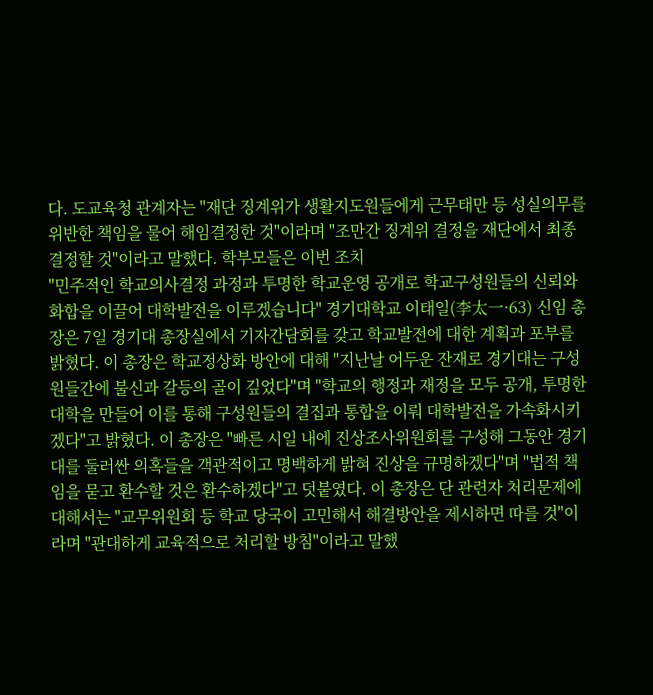다. 도교육청 관계자는 "재단 징계위가 생활지도원들에게 근무태만 등 성실의무를 위반한 책임을 물어 해임결정한 것"이라며 "조만간 징계위 결정을 재단에서 최종결정할 것"이라고 말했다. 학부모들은 이번 조치
"민주적인 학교의사결정 과정과 투명한 학교운영 공개로 학교구성원들의 신뢰와 화합을 이끌어 대학발전을 이루겠습니다" 경기대학교 이태일(李太一·63) 신임 총장은 7일 경기대 총장실에서 기자간담회를 갖고 학교발전에 대한 계획과 포부를 밝혔다. 이 총장은 학교정상화 방안에 대해 "지난날 어두운 잔재로 경기대는 구성원들간에 불신과 갈등의 골이 깊었다"며 "학교의 행정과 재정을 모두 공개, 투명한 대학을 만들어 이를 통해 구성원들의 결집과 통합을 이뤄 대학발전을 가속화시키겠다"고 밝혔다. 이 총장은 "빠른 시일 내에 진상조사위원회를 구성해 그동안 경기대를 둘러싼 의혹들을 객관적이고 명백하게 밝혀 진상을 규명하겠다"며 "법적 책임을 묻고 환수할 것은 환수하겠다"고 덧붙였다. 이 총장은 단 관련자 처리문제에 대해서는 "교무위원회 등 학교 당국이 고민해서 해결방안을 제시하면 따를 것"이라며 "관대하게 교육적으로 처리할 방침"이라고 말했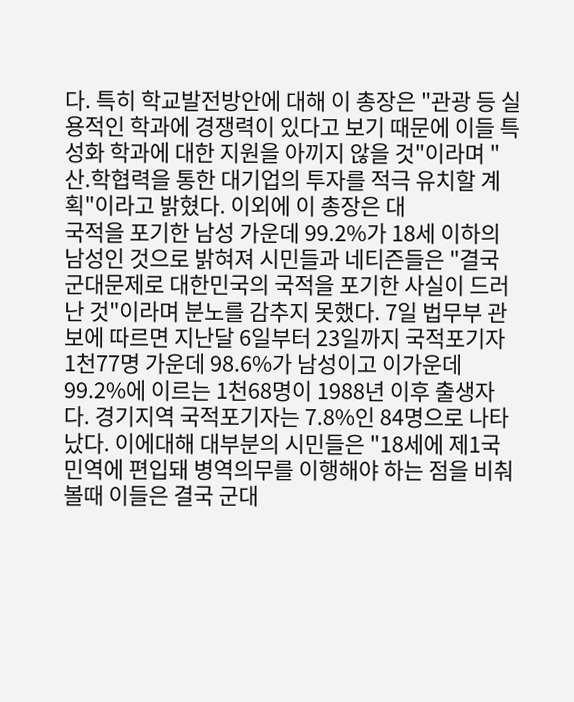다. 특히 학교발전방안에 대해 이 총장은 "관광 등 실용적인 학과에 경쟁력이 있다고 보기 때문에 이들 특성화 학과에 대한 지원을 아끼지 않을 것"이라며 "산.학협력을 통한 대기업의 투자를 적극 유치할 계획"이라고 밝혔다. 이외에 이 총장은 대
국적을 포기한 남성 가운데 99.2%가 18세 이하의 남성인 것으로 밝혀져 시민들과 네티즌들은 "결국 군대문제로 대한민국의 국적을 포기한 사실이 드러난 것"이라며 분노를 감추지 못했다. 7일 법무부 관보에 따르면 지난달 6일부터 23일까지 국적포기자 1천77명 가운데 98.6%가 남성이고 이가운데 99.2%에 이르는 1천68명이 1988년 이후 출생자다. 경기지역 국적포기자는 7.8%인 84명으로 나타났다. 이에대해 대부분의 시민들은 "18세에 제1국민역에 편입돼 병역의무를 이행해야 하는 점을 비춰볼때 이들은 결국 군대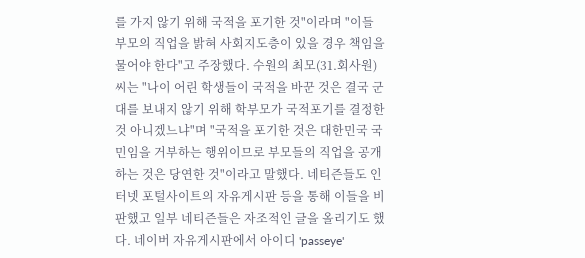를 가지 않기 위해 국적을 포기한 것"이라며 "이들 부모의 직업을 밝혀 사회지도층이 있을 경우 책임을 물어야 한다"고 주장했다. 수원의 최모(31.회사원)씨는 "나이 어린 학생들이 국적을 바꾼 것은 결국 군대를 보내지 않기 위해 학부모가 국적포기를 결정한 것 아니겠느냐"며 "국적을 포기한 것은 대한민국 국민임을 거부하는 행위이므로 부모들의 직업을 공개하는 것은 당연한 것"이라고 말했다. 네티즌들도 인터넷 포털사이트의 자유게시판 등을 통해 이들을 비판했고 일부 네티즌들은 자조적인 글을 올리기도 했다. 네이버 자유게시판에서 아이디 'passeye'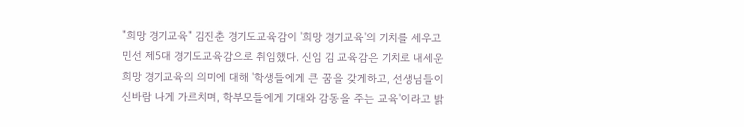"희망 경기교육" 김진춘 경기도교육감이 '희망 경기교육'의 기치를 세우고 민선 제5대 경기도교육감으로 취임했다. 신임 김 교육감은 기치로 내세운 희망 경기교육의 의미에 대해 '학생들에게 큰 꿈을 갖게하고, 선생님들이 신바람 나게 가르치며, 학부모들에게 기대와 감동을 주는 교육'이라고 밝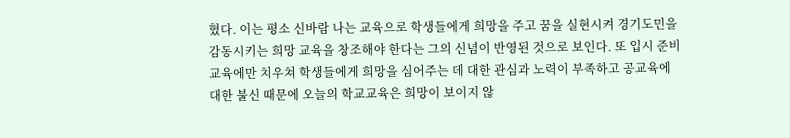혔다. 이는 평소 신바람 나는 교육으로 학생들에게 희망을 주고 꿈을 실현시켜 경기도민을 감동시키는 희망 교육을 창조해야 한다는 그의 신념이 반영된 것으로 보인다. 또 입시 준비 교육에만 치우쳐 학생들에게 희망을 심어주는 데 대한 관심과 노력이 부족하고 공교육에 대한 불신 때문에 오늘의 학교교육은 희망이 보이지 않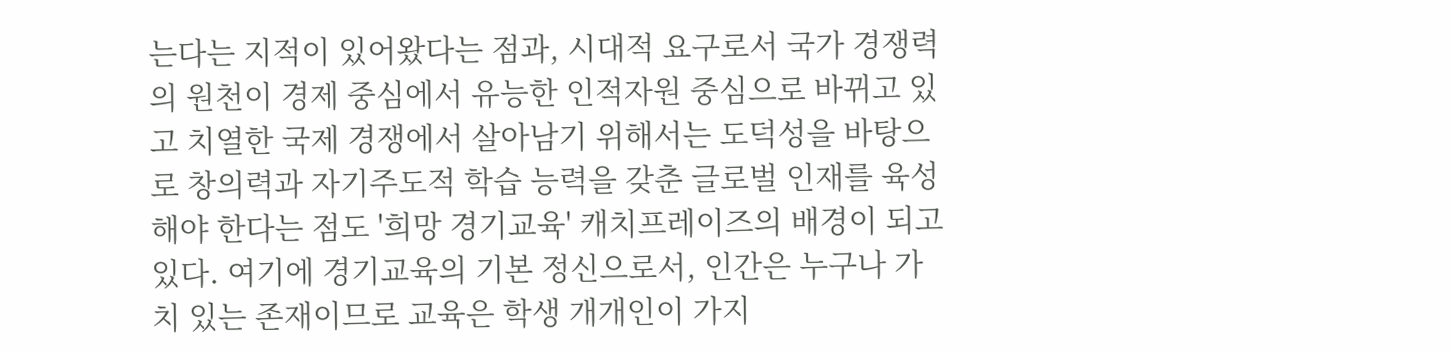는다는 지적이 있어왔다는 점과, 시대적 요구로서 국가 경쟁력의 원천이 경제 중심에서 유능한 인적자원 중심으로 바뀌고 있고 치열한 국제 경쟁에서 살아남기 위해서는 도덕성을 바탕으로 창의력과 자기주도적 학습 능력을 갖춘 글로벌 인재를 육성해야 한다는 점도 '희망 경기교육' 캐치프레이즈의 배경이 되고 있다. 여기에 경기교육의 기본 정신으로서, 인간은 누구나 가치 있는 존재이므로 교육은 학생 개개인이 가지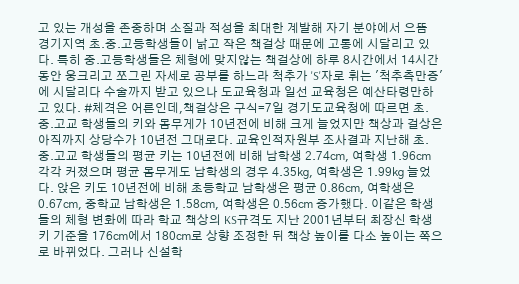고 있는 개성을 존중하며 소질과 적성을 최대한 계발해 자기 분야에서 으뜸
경기지역 초.중.고등학생들이 낡고 작은 책걸상 때문에 고통에 시달리고 있다. 특히 중.고등학생들은 체형에 맞지않는 책걸상에 하루 8시간에서 14시간동안 웅크리고 쪼그린 자세로 공부를 하느라 척추가 'S'자로 휘는 '척추측만증'에 시달리다 수술까지 받고 있으나 도교육청과 일선 교육청은 예산타령만하고 있다. #체격은 어른인데,책걸상은 구식=7일 경기도교육청에 따르면 초.중.고교 학생들의 키와 몸무게가 10년전에 비해 크게 늘었지만 책상과 걸상은 아직까지 상당수가 10년전 그대로다. 교육인적자원부 조사결과 지난해 초.중.고교 학생들의 평균 키는 10년전에 비해 남학생 2.74㎝, 여학생 1.96㎝ 각각 커졌으며 평균 몸무게도 남학생의 경우 4.35㎏, 여학생은 1.99㎏ 늘었다. 앉은 키도 10년전에 비해 초등학교 남학생은 평균 0.86㎝, 여학생은 0.67㎝, 중학교 남학생은 1.58㎝, 여학생은 0.56㎝ 증가했다. 이같은 학생들의 체형 변화에 따라 학교 책상의 KS규격도 지난 2001년부터 최장신 학생 키 기준을 176㎝에서 180㎝로 상향 조정한 뒤 책상 높이를 다소 높이는 쪽으로 바뀌었다. 그러나 신설학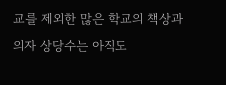교를 제외한 많은 학교의 책상과 의자 상당수는 아직도